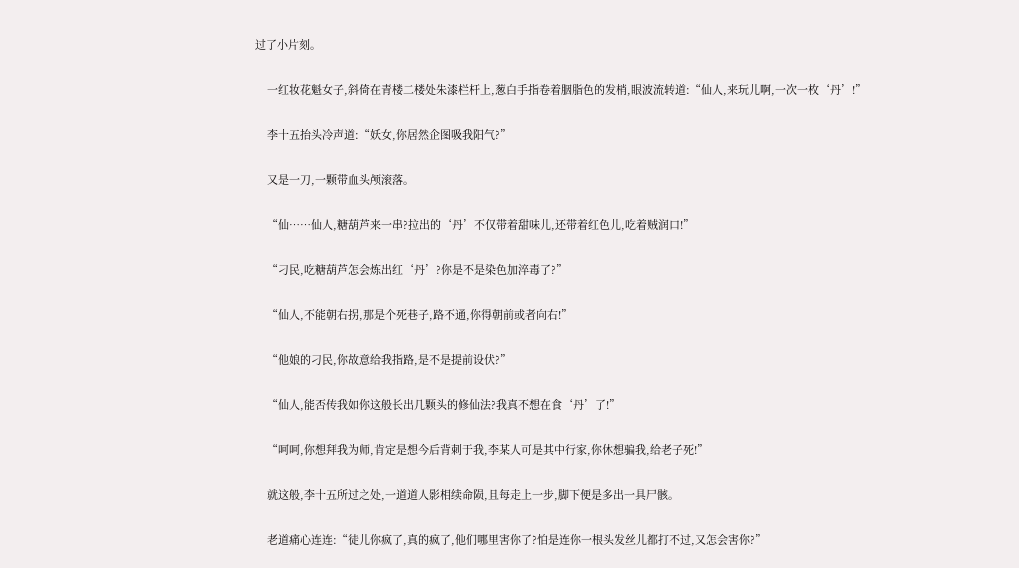过了小片刻。


    一红妆花魁女子,斜倚在青楼二楼处朱漆栏杆上,葱白手指卷着胭脂色的发梢,眼波流转道:“仙人,来玩儿啊,一次一枚‘丹’!”


    李十五抬头冷声道:“妖女,你居然企图吸我阳气?”


    又是一刀,一颗带血头颅滚落。


    “仙……仙人,糖葫芦来一串?拉出的‘丹’不仅带着甜味儿,还带着红色儿,吃着贼润口!”


    “刁民,吃糖葫芦怎会炼出红‘丹’?你是不是染色加淬毒了?”


    “仙人,不能朝右拐,那是个死巷子,路不通,你得朝前或者向右!”


    “他娘的刁民,你故意给我指路,是不是提前设伏?”


    “仙人,能否传我如你这般长出几颗头的修仙法?我真不想在食‘丹’了!”


    “呵呵,你想拜我为师,肯定是想今后背刺于我,李某人可是其中行家,你休想骗我,给老子死!”


    就这般,李十五所过之处,一道道人影相续命陨,且每走上一步,脚下便是多出一具尸骸。


    老道痛心连连:“徒儿你疯了,真的疯了,他们哪里害你了?怕是连你一根头发丝儿都打不过,又怎会害你?”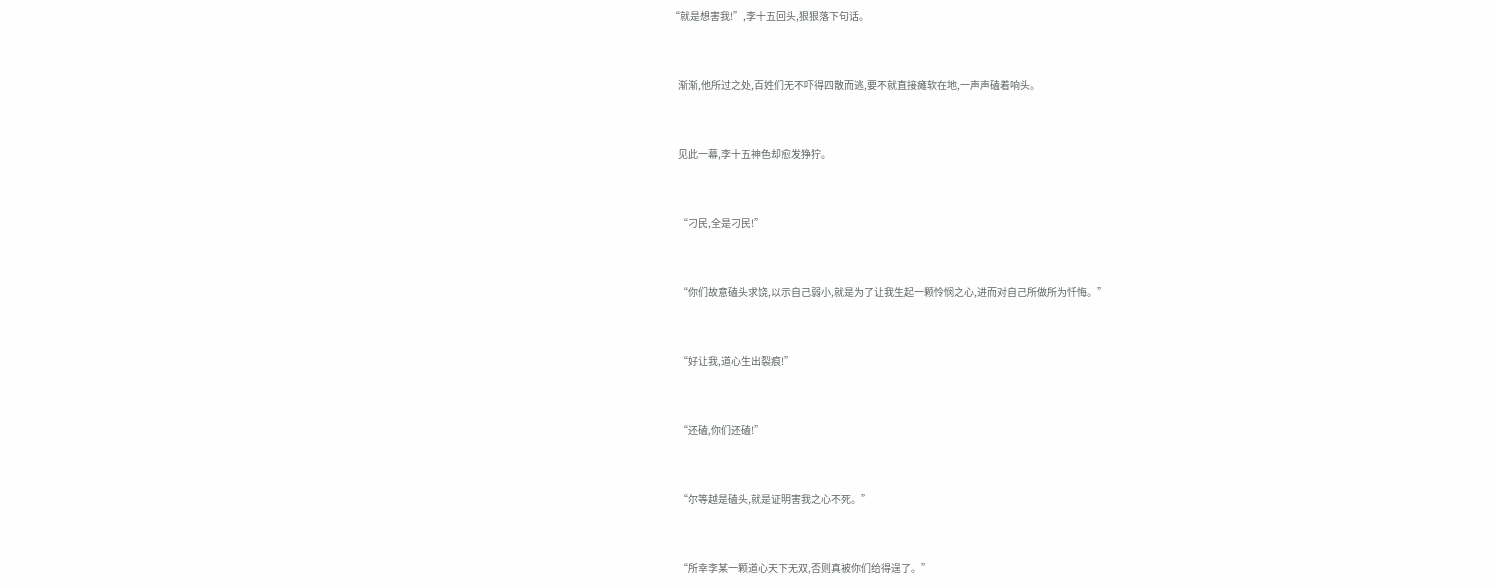“就是想害我!”,李十五回头,狠狠落下句话。


    渐渐,他所过之处,百姓们无不吓得四散而逃,要不就直接瘫软在地,一声声磕着响头。


    见此一幕,李十五神色却愈发狰狞。


    “刁民,全是刁民!”


    “你们故意磕头求饶,以示自己弱小,就是为了让我生起一颗怜悯之心,进而对自己所做所为忏悔。”


    “好让我,道心生出裂痕!”


    “还磕,你们还磕!”


    “尔等越是磕头,就是证明害我之心不死。”


    “所幸李某一颗道心天下无双,否则真被你们给得逞了。”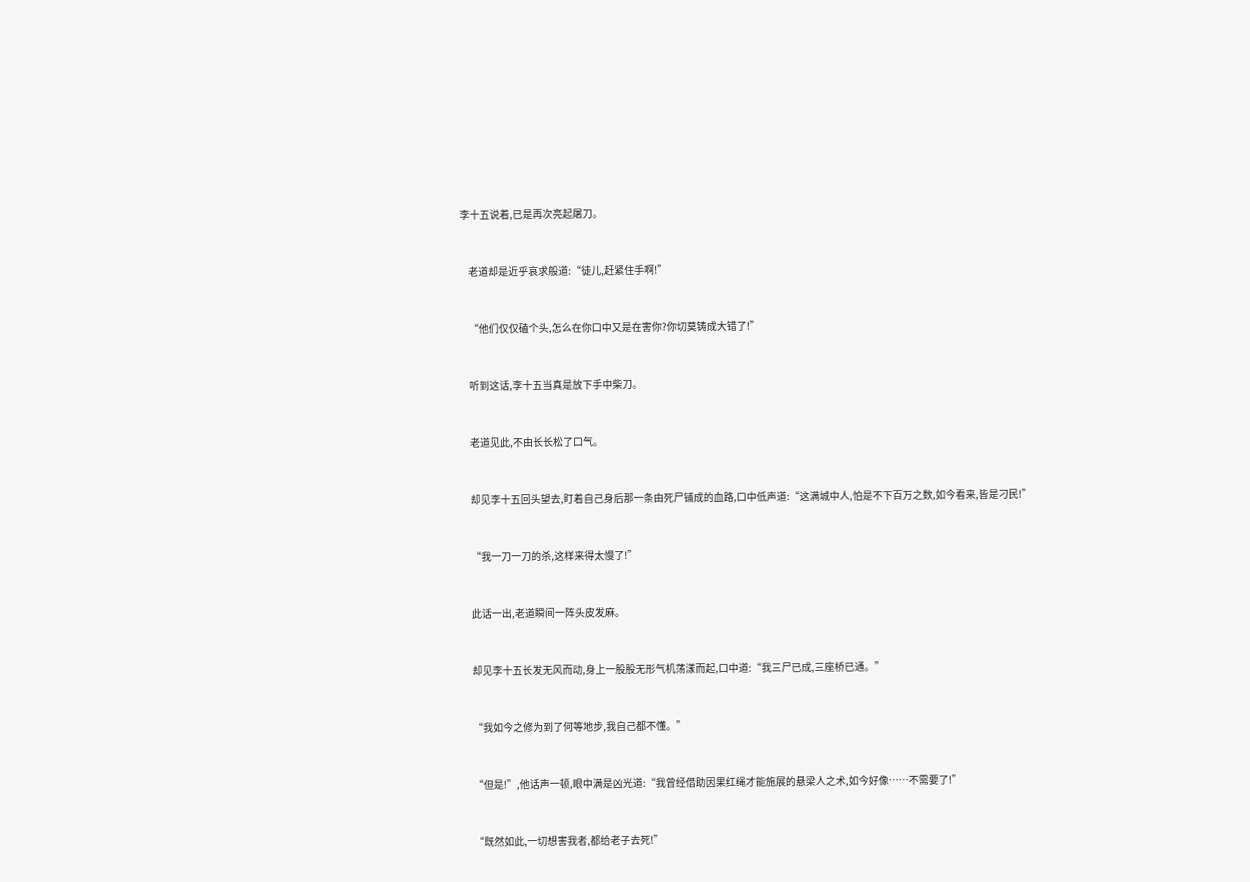李十五说着,已是再次亮起屠刀。


    老道却是近乎哀求般道:“徒儿,赶紧住手啊!”


    “他们仅仅磕个头,怎么在你口中又是在害你?你切莫铸成大错了!”


    听到这话,李十五当真是放下手中柴刀。


    老道见此,不由长长松了口气。


    却见李十五回头望去,盯着自己身后那一条由死尸铺成的血路,口中低声道:“这满城中人,怕是不下百万之数,如今看来,皆是刁民!”


    “我一刀一刀的杀,这样来得太慢了!”


    此话一出,老道瞬间一阵头皮发麻。


    却见李十五长发无风而动,身上一股股无形气机荡漾而起,口中道:“我三尸已成,三座桥已通。”


    “我如今之修为到了何等地步,我自己都不懂。”


    “但是!”,他话声一顿,眼中满是凶光道:“我曾经借助因果红绳才能施展的悬梁人之术,如今好像……不需要了!”


    “既然如此,一切想害我者,都给老子去死!”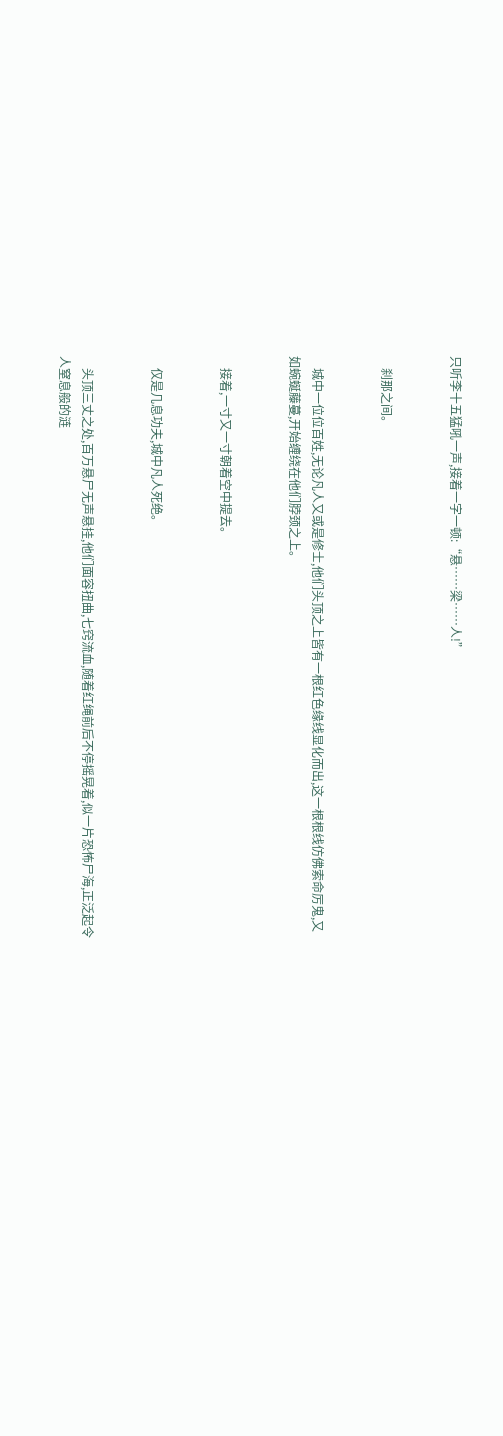只听李十五猛吼一声,接着一字一顿:“悬……梁……人!”


    刹那之间。


    城中一位位百姓,无论凡人又或是修士,他们头顶之上皆有一根红色缘线显化而出,这一根根线仿佛索命厉鬼,又如蜿蜒藤蔓,开始缠绕在他们脖颈之上。


    接着,一寸又一寸朝着空中提去。


    仅是几息功夫,城中凡人死绝。


    头顶三丈之处,百万悬尸无声悬挂,他们面容扭曲,七窍流血,随着红绳前后不停摇晃着,似一片恐怖尸海,正泛起令人窒息般的涟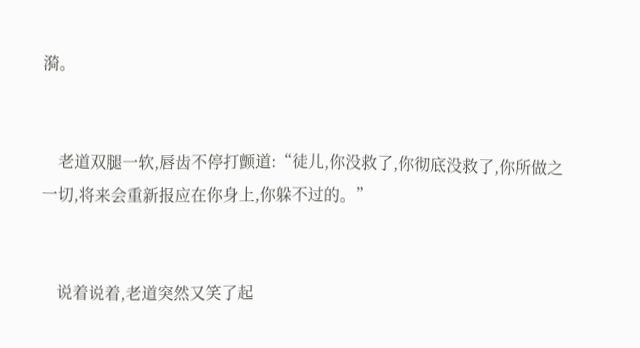漪。


    老道双腿一软,唇齿不停打颤道:“徒儿,你没救了,你彻底没救了,你所做之一切,将来会重新报应在你身上,你躲不过的。”


    说着说着,老道突然又笑了起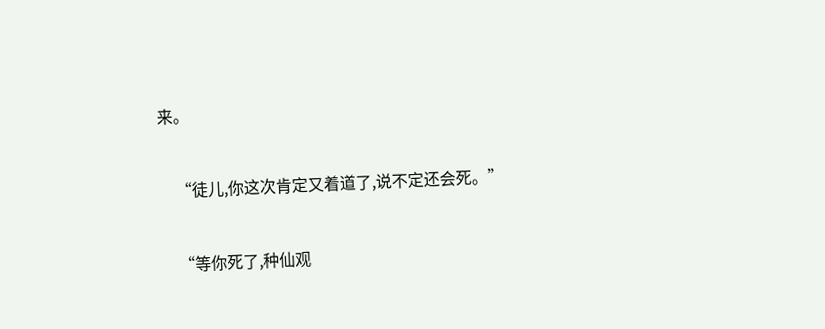来。


    “徒儿,你这次肯定又着道了,说不定还会死。”


    “等你死了,种仙观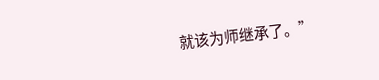就该为师继承了。”